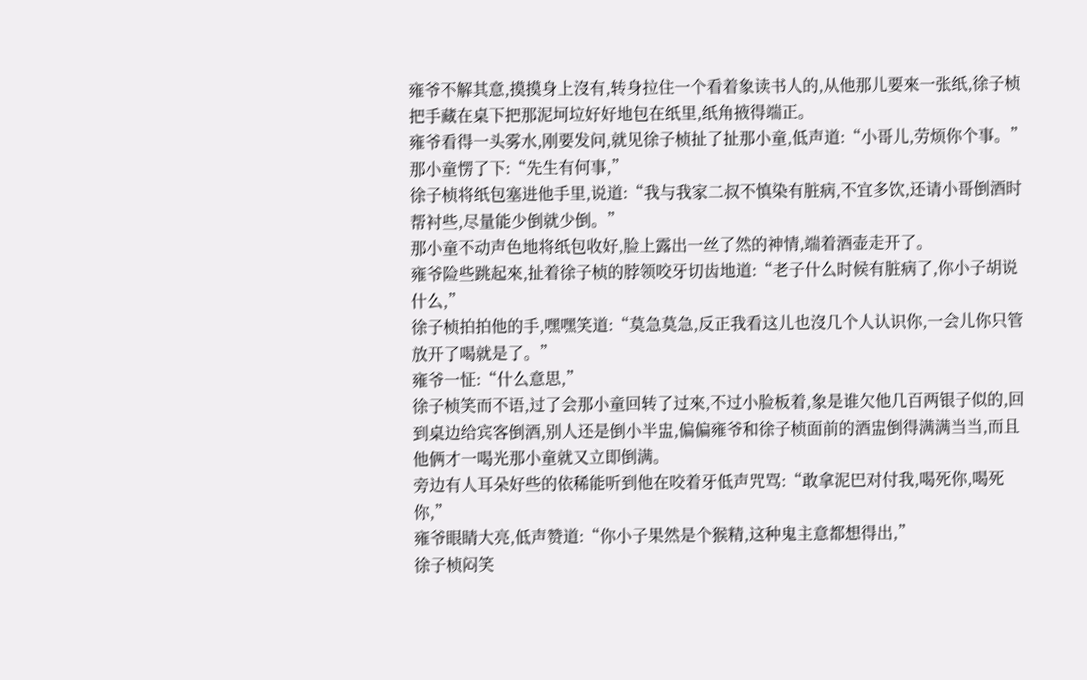雍爷不解其意,摸摸身上沒有,转身拉住一个看着象读书人的,从他那儿要來一张纸,徐子桢把手藏在桌下把那泥坷垃好好地包在纸里,纸角掖得端正。
雍爷看得一头雾水,刚要发问,就见徐子桢扯了扯那小童,低声道:“小哥儿,劳烦你个事。”
那小童愣了下:“先生有何事,”
徐子桢将纸包塞进他手里,说道:“我与我家二叔不慎染有脏病,不宜多饮,还请小哥倒酒时帮衬些,尽量能少倒就少倒。”
那小童不动声色地将纸包收好,脸上露出一丝了然的神情,端着酒壶走开了。
雍爷险些跳起來,扯着徐子桢的脖领咬牙切齿地道:“老子什么时候有脏病了,你小子胡说什么,”
徐子桢拍拍他的手,嘿嘿笑道:“莫急莫急,反正我看这儿也沒几个人认识你,一会儿你只管放开了喝就是了。”
雍爷一怔:“什么意思,”
徐子桢笑而不语,过了会那小童回转了过來,不过小脸板着,象是谁欠他几百两银子似的,回到桌边给宾客倒酒,别人还是倒小半盅,偏偏雍爷和徐子桢面前的酒盅倒得满满当当,而且他俩才一喝光那小童就又立即倒满。
旁边有人耳朵好些的依稀能听到他在咬着牙低声咒骂:“敢拿泥巴对付我,喝死你,喝死你,”
雍爷眼睛大亮,低声赞道:“你小子果然是个猴精,这种鬼主意都想得出,”
徐子桢闷笑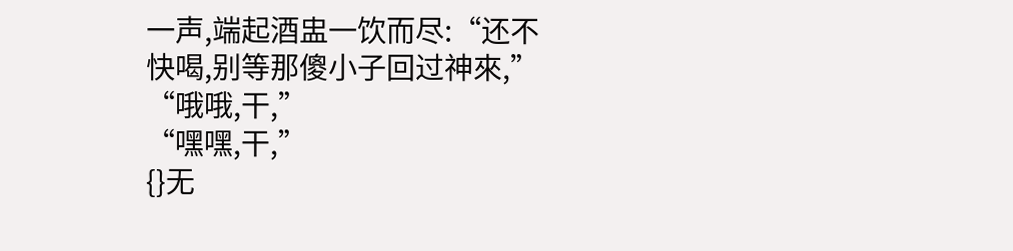一声,端起酒盅一饮而尽:“还不快喝,别等那傻小子回过神來,”
“哦哦,干,”
“嘿嘿,干,”
{}无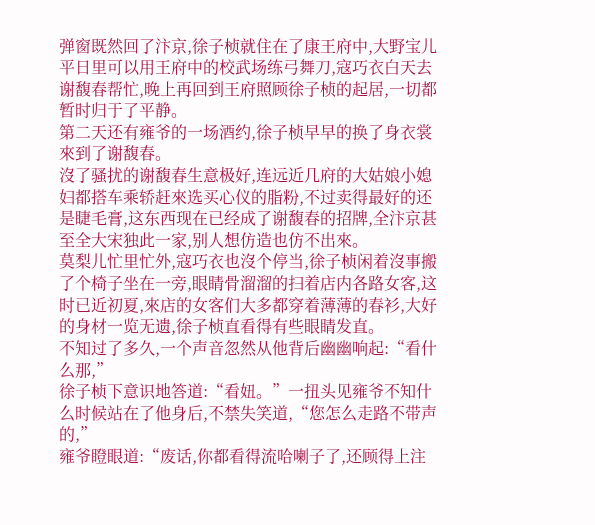弹窗既然回了汴京,徐子桢就住在了康王府中,大野宝儿平日里可以用王府中的校武场练弓舞刀,寇巧衣白天去谢馥春帮忙,晚上再回到王府照顾徐子桢的起居,一切都暂时归于了平静。
第二天还有雍爷的一场酒约,徐子桢早早的换了身衣裳來到了谢馥春。
沒了骚扰的谢馥春生意极好,连远近几府的大姑娘小媳妇都搭车乘轿赶來选买心仪的脂粉,不过卖得最好的还是睫毛膏,这东西现在已经成了谢馥春的招牌,全汴京甚至全大宋独此一家,别人想仿造也仿不出來。
莫梨儿忙里忙外,寇巧衣也沒个停当,徐子桢闲着沒事搬了个椅子坐在一旁,眼睛骨溜溜的扫着店内各路女客,这时已近初夏,來店的女客们大多都穿着薄薄的春衫,大好的身材一览无遗,徐子桢直看得有些眼睛发直。
不知过了多久,一个声音忽然从他背后幽幽响起:“看什么那,”
徐子桢下意识地答道:“看妞。”一扭头见雍爷不知什么时候站在了他身后,不禁失笑道,“您怎么走路不带声的,”
雍爷瞪眼道:“废话,你都看得流哈喇子了,还顾得上注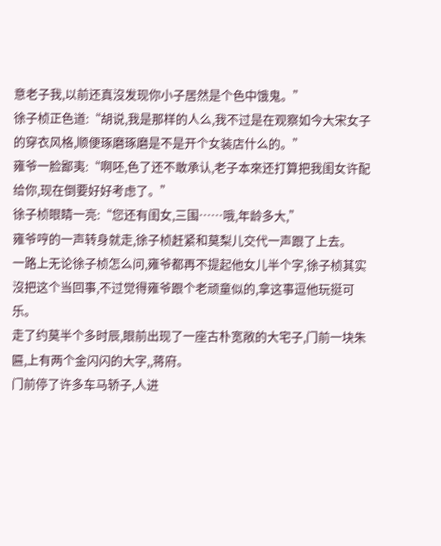意老子我,以前还真沒发现你小子居然是个色中饿鬼。”
徐子桢正色道:“胡说,我是那样的人么,我不过是在观察如今大宋女子的穿衣风格,顺便琢磨琢磨是不是开个女装店什么的。”
雍爷一脸鄙夷:“啊呸,色了还不敢承认,老子本來还打算把我闺女许配给你,现在倒要好好考虑了。”
徐子桢眼睛一亮:“您还有闺女,三围……哦,年龄多大,”
雍爷哼的一声转身就走,徐子桢赶紧和莫梨儿交代一声跟了上去。
一路上无论徐子桢怎么问,雍爷都再不提起他女儿半个字,徐子桢其实沒把这个当回事,不过觉得雍爷跟个老顽童似的,拿这事逗他玩挺可乐。
走了约莫半个多时辰,眼前出现了一座古朴宽敞的大宅子,门前一块朱匾,上有两个金闪闪的大字,,蒋府。
门前停了许多车马轿子,人进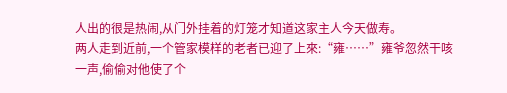人出的很是热闹,从门外挂着的灯笼才知道这家主人今天做寿。
两人走到近前,一个管家模样的老者已迎了上來:“雍……”雍爷忽然干咳一声,偷偷对他使了个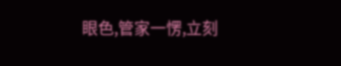眼色,管家一愣,立刻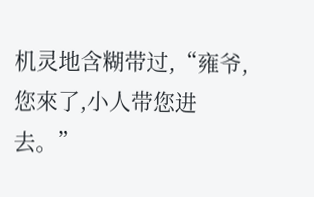机灵地含糊带过,“雍爷,您來了,小人带您进去。”